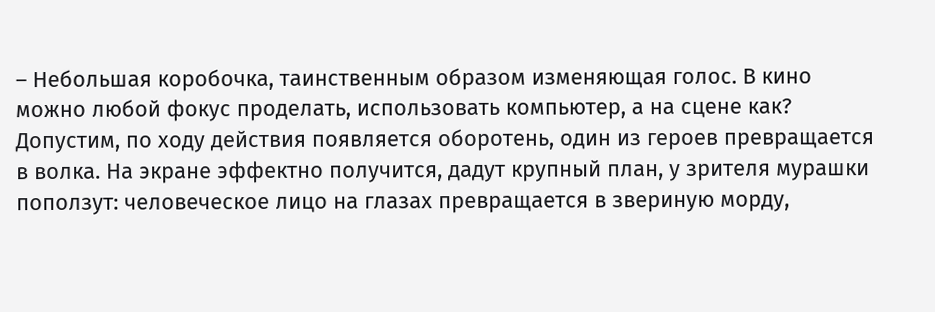– Небольшая коробочка, таинственным образом изменяющая голос. В кино можно любой фокус проделать, использовать компьютер, а на сцене как? Допустим, по ходу действия появляется оборотень, один из героев превращается в волка. На экране эффектно получится, дадут крупный план, у зрителя мурашки поползут: человеческое лицо на глазах превращается в звериную морду,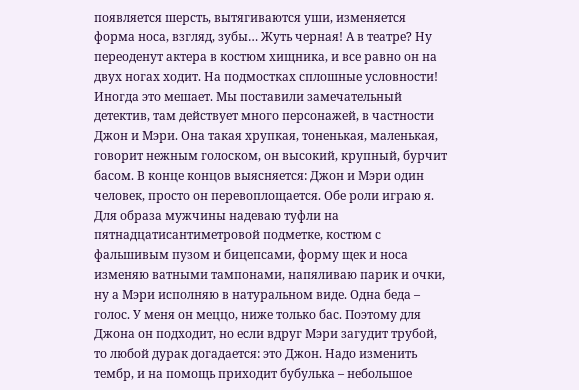появляется шерсть, вытягиваются уши, изменяется форма носа, взгляд, зубы… Жуть черная! А в театре? Ну переоденут актера в костюм хищника, и все равно он на двух ногах ходит. На подмостках сплошные условности! Иногда это мешает. Мы поставили замечательный детектив, там действует много персонажей, в частности Джон и Мэри. Она такая хрупкая, тоненькая, маленькая, говорит нежным голоском, он высокий, крупный, бурчит басом. В конце концов выясняется: Джон и Мэри один человек, просто он перевоплощается. Обе роли играю я. Для образа мужчины надеваю туфли на пятнадцатисантиметровой подметке, костюм с фальшивым пузом и бицепсами, форму щек и носа изменяю ватными тампонами, напяливаю парик и очки, ну а Мэри исполняю в натуральном виде. Одна беда – голос. У меня он меццо, ниже только бас. Поэтому для Джона он подходит, но если вдруг Мэри загудит трубой, то любой дурак догадается: это Джон. Надо изменить тембр, и на помощь приходит бубулька – небольшое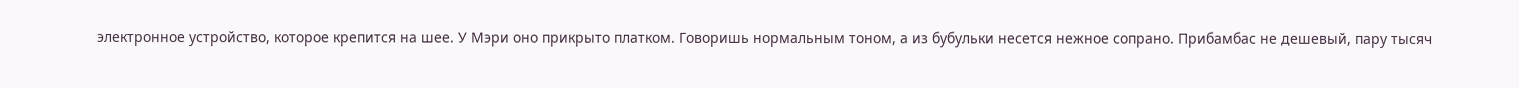электронное устройство, которое крепится на шее. У Мэри оно прикрыто платком. Говоришь нормальным тоном, а из бубульки несется нежное сопрано. Прибамбас не дешевый, пару тысяч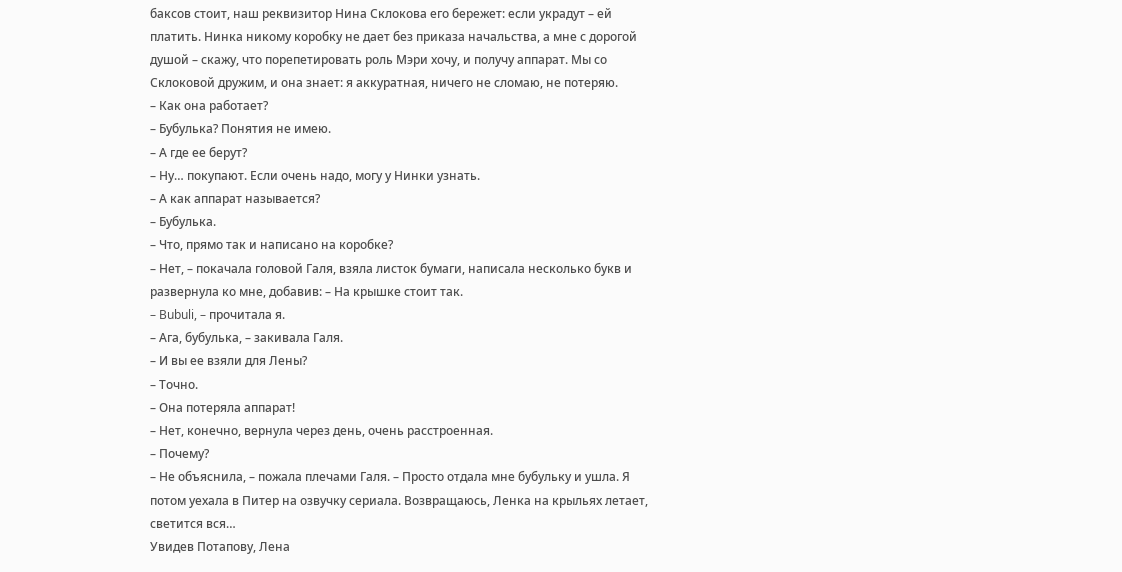баксов стоит, наш реквизитор Нина Склокова его бережет: если украдут – ей платить. Нинка никому коробку не дает без приказа начальства, а мне с дорогой душой – скажу, что порепетировать роль Мэри хочу, и получу аппарат. Мы со Склоковой дружим, и она знает: я аккуратная, ничего не сломаю, не потеряю.
– Как она работает?
– Бубулька? Понятия не имею.
– А где ее берут?
– Ну… покупают. Если очень надо, могу у Нинки узнать.
– А как аппарат называется?
– Бубулька.
– Что, прямо так и написано на коробке?
– Нет, – покачала головой Галя, взяла листок бумаги, написала несколько букв и развернула ко мне, добавив: – На крышке стоит так.
– Bubuli, – прочитала я.
– Ага, бубулька, – закивала Галя.
– И вы ее взяли для Лены?
– Точно.
– Она потеряла аппарат!
– Нет, конечно, вернула через день, очень расстроенная.
– Почему?
– Не объяснила, – пожала плечами Галя. – Просто отдала мне бубульку и ушла. Я потом уехала в Питер на озвучку сериала. Возвращаюсь, Ленка на крыльях летает, светится вся…
Увидев Потапову, Лена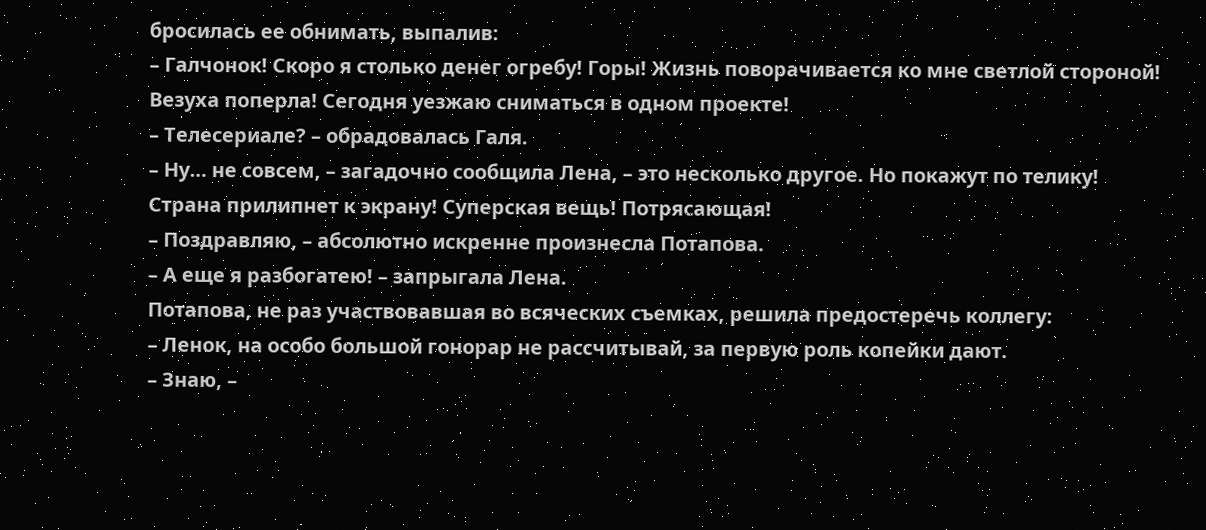бросилась ее обнимать, выпалив:
– Галчонок! Скоро я столько денег огребу! Горы! Жизнь поворачивается ко мне светлой стороной! Везуха поперла! Сегодня уезжаю сниматься в одном проекте!
– Телесериале? – обрадовалась Галя.
– Ну… не совсем, – загадочно сообщила Лена, – это несколько другое. Но покажут по телику! Страна прилипнет к экрану! Суперская вещь! Потрясающая!
– Поздравляю, – абсолютно искренне произнесла Потапова.
– А еще я разбогатею! – запрыгала Лена.
Потапова, не раз участвовавшая во всяческих съемках, решила предостеречь коллегу:
– Ленок, на особо большой гонорар не рассчитывай, за первую роль копейки дают.
– Знаю, –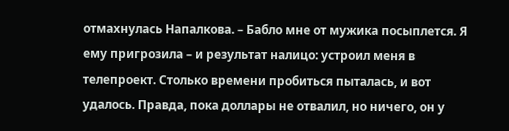отмахнулась Напалкова. – Бабло мне от мужика посыплется. Я ему пригрозила – и результат налицо: устроил меня в телепроект. Столько времени пробиться пыталась, и вот удалось. Правда, пока доллары не отвалил, но ничего, он у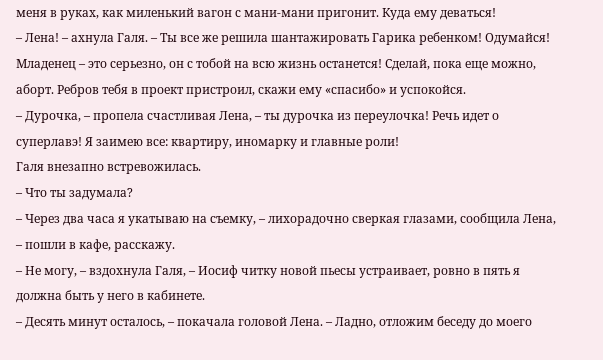меня в руках, как миленький вагон с мани-мани пригонит. Куда ему деваться!
– Лена! – ахнула Галя. – Ты все же решила шантажировать Гарика ребенком! Одумайся! Младенец – это серьезно, он с тобой на всю жизнь останется! Сделай, пока еще можно, аборт. Ребров тебя в проект пристроил, скажи ему «спасибо» и успокойся.
– Дурочка, – пропела счастливая Лена, – ты дурочка из переулочка! Речь идет о суперлавэ! Я заимею все: квартиру, иномарку и главные роли!
Галя внезапно встревожилась.
– Что ты задумала?
– Через два часа я укатываю на съемку, – лихорадочно сверкая глазами, сообщила Лена, – пошли в кафе, расскажу.
– Не могу, – вздохнула Галя, – Иосиф читку новой пьесы устраивает, ровно в пять я должна быть у него в кабинете.
– Десять минут осталось, – покачала головой Лена. – Ладно, отложим беседу до моего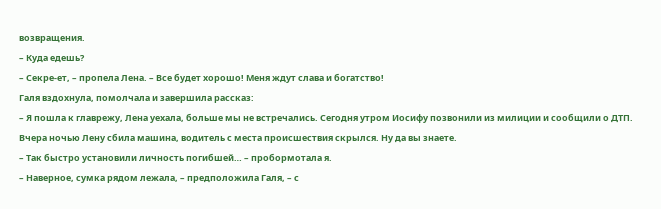возвращения.
– Куда едешь?
– Секре-ет, – пропела Лена. – Все будет хорошо! Меня ждут слава и богатство!
Галя вздохнула, помолчала и завершила рассказ:
– Я пошла к главрежу, Лена уехала, больше мы не встречались. Сегодня утром Иосифу позвонили из милиции и сообщили о ДТП. Вчера ночью Лену сбила машина, водитель с места происшествия скрылся. Ну да вы знаете.
– Так быстро установили личность погибшей… – пробормотала я.
– Наверное, сумка рядом лежала, – предположила Галя, – с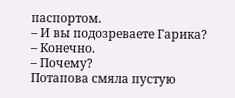паспортом.
– И вы подозреваете Гарика?
– Конечно.
– Почему?
Потапова смяла пустую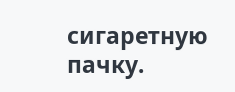сигаретную пачку.